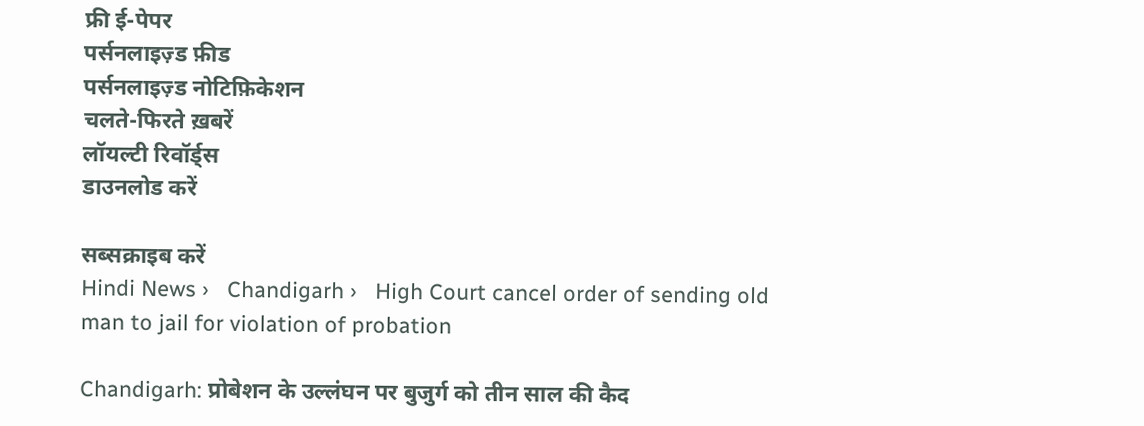फ्री ई-पेपर
पर्सनलाइज़्ड फ़ीड
पर्सनलाइज़्ड नोटिफ़िकेशन
चलते-फिरते ख़बरें
लॉयल्टी रिवॉर्ड्स
डाउनलोड करें

सब्सक्राइब करें
Hindi News ›   Chandigarh ›   High Court cancel order of sending old man to jail for violation of probation

Chandigarh: प्रोबेशन के उल्लंघन पर बुजुर्ग को तीन साल की कैद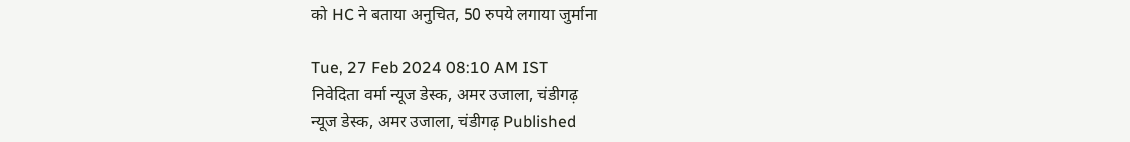को HC ने बताया अनुचित, 50 रुपये लगाया जुर्माना

Tue, 27 Feb 2024 08:10 AM IST
निवेदिता वर्मा न्यूज डेस्क, अमर उजाला, चंडीगढ़
न्यूज डेस्क, अमर उजाला, चंडीगढ़ Published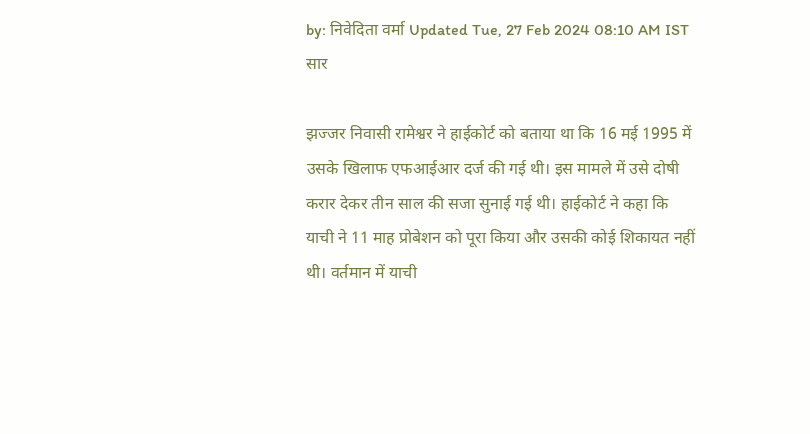by: निवेदिता वर्मा Updated Tue, 27 Feb 2024 08:10 AM IST
सार

झज्जर निवासी रामेश्वर ने हाईकोर्ट को बताया था कि 16 मई 1995 में उसके खिलाफ एफआईआर दर्ज की गई थी। इस मामले में उसे दोषी करार देकर तीन साल की सजा सुनाई गई थी। हाईकोर्ट ने कहा कि याची ने 11 माह प्रोबेशन को पूरा किया और उसकी कोई शिकायत नहीं थी। वर्तमान में याची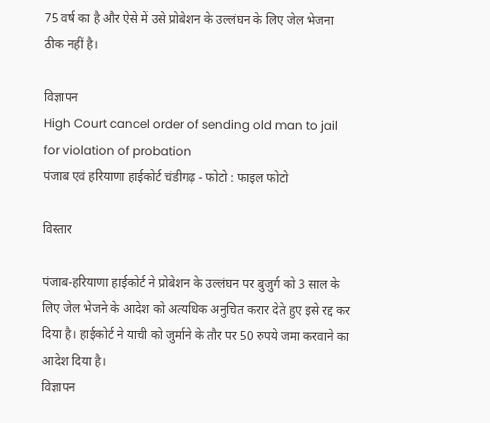75 वर्ष का है और ऐसे में उसे प्रोबेशन के उल्लंघन के लिए जेल भेजना ठीक नहीं है।

विज्ञापन
High Court cancel order of sending old man to jail for violation of probation
पंजाब एवं हरियाणा हाईकोर्ट चंडीगढ़ - फोटो : फाइल फोटो

विस्तार

पंजाब-हरियाणा हाईकोर्ट ने प्रोबेशन के उल्लंघन पर बुजुर्ग को 3 साल के लिए जेल भेजने के आदेश को अत्यधिक अनुचित करार देते हुए इसे रद्द कर दिया है। हाईकोर्ट ने याची को जुर्माने के तौर पर 50 रुपये जमा करवाने का आदेश दिया है।
विज्ञापन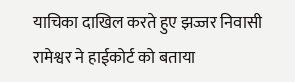याचिका दाखिल करते हुए झज्जर निवासी रामेश्वर ने हाईकोर्ट को बताया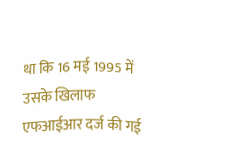था कि 16 मई 1995 में उसके खिलाफ एफआईआर दर्ज की गई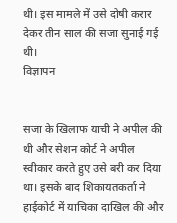थी। इस मामले में उसे दोषी करार देकर तीन साल की सजा सुनाई गई थी।
विज्ञापन


सजा के खिलाफ याची ने अपील की थी और सेशन कोर्ट ने अपील स्वीकार करते हुए उसे बरी कर दिया था। इसके बाद शिकायतकर्ता ने हाईकोर्ट में याचिका दाखिल की और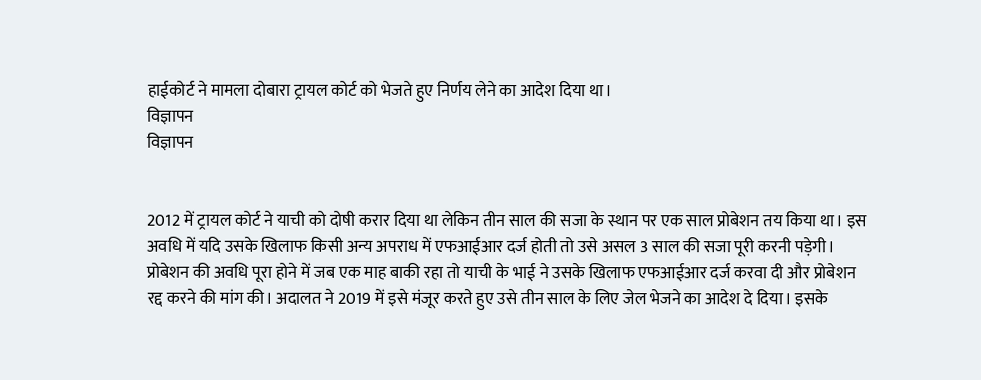हाईकोर्ट ने मामला दोबारा ट्रायल कोर्ट को भेजते हुए निर्णय लेने का आदेश दिया था।
विज्ञापन
विज्ञापन


2012 में ट्रायल कोर्ट ने याची को दोषी करार दिया था लेकिन तीन साल की सजा के स्थान पर एक साल प्रोबेशन तय किया था। इस अवधि में यदि उसके खिलाफ किसी अन्य अपराध में एफआईआर दर्ज होती तो उसे असल 3 साल की सजा पूरी करनी पड़ेगी। प्रोबेशन की अवधि पूरा होने में जब एक माह बाकी रहा तो याची के भाई ने उसके खिलाफ एफआईआर दर्ज करवा दी और प्रोबेशन रद्द करने की मांग की। अदालत ने 2019 में इसे मंजूर करते हुए उसे तीन साल के लिए जेल भेजने का आदेश दे दिया। इसके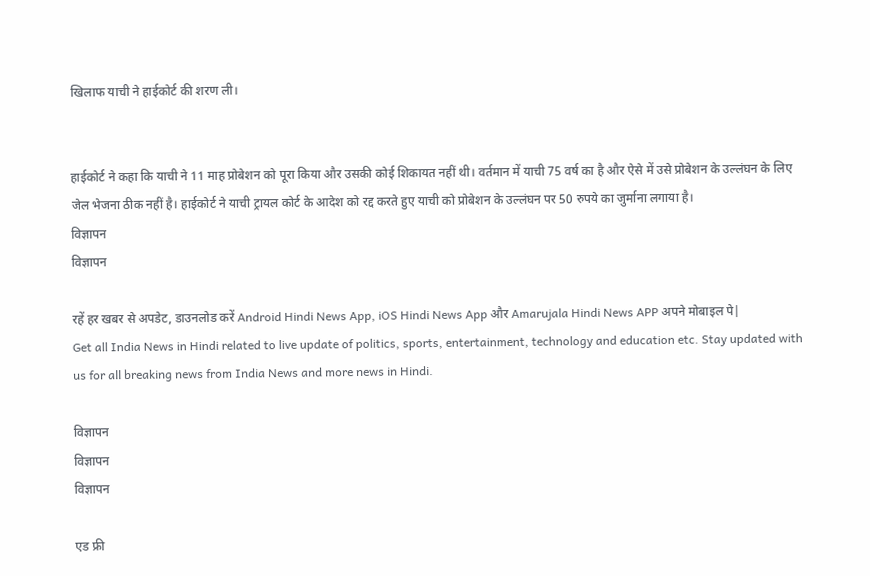खिलाफ याची ने हाईकोर्ट की शरण ली।


हाईकोर्ट ने कहा कि याची ने 11 माह प्रोबेशन को पूरा किया और उसकी कोई शिकायत नहीं थी। वर्तमान में याची 75 वर्ष का है और ऐसे में उसे प्रोबेशन के उल्लंघन के लिए जेल भेजना ठीक नहीं है। हाईकोर्ट ने याची ट्रायल कोर्ट के आदेश को रद्द करते हुए याची को प्रोबेशन के उल्लंघन पर 50 रुपये का जुर्माना लगाया है।
विज्ञापन
विज्ञापन

रहें हर खबर से अपडेट, डाउनलोड करें Android Hindi News App, iOS Hindi News App और Amarujala Hindi News APP अपने मोबाइल पे|
Get all India News in Hindi related to live update of politics, sports, entertainment, technology and education etc. Stay updated with us for all breaking news from India News and more news in Hindi.

विज्ञापन
विज्ञापन
विज्ञापन

एड फ्री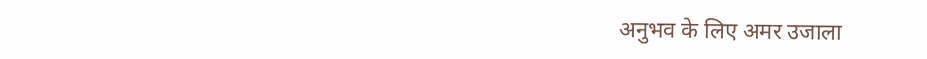अनुभव के लिए अमर उजाला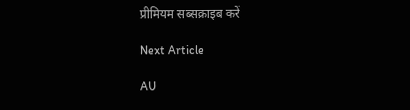प्रीमियम सब्सक्राइब करें

Next Article

AU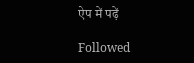ऐप में पढ़ें

Followed